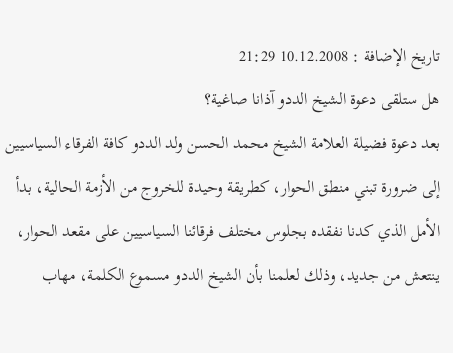تاريخ الإضافة : 10.12.2008 21:29
هل ستلقى دعوة الشيخ الددو آذانا صاغية؟
بعد دعوة فضيلة العلامة الشيخ محمد الحسن ولد الددو كافة الفرقاء السياسيين إلى ضرورة تبني منطق الحوار، كطريقة وحيدة للخروج من الأزمة الحالية، بدأ الأمل الذي كدنا نفقده بجلوس مختلف فرقائنا السياسيين على مقعد الحوار، ينتعش من جديد، وذلك لعلمنا بأن الشيخ الددو مسموع الكلمة، مهاب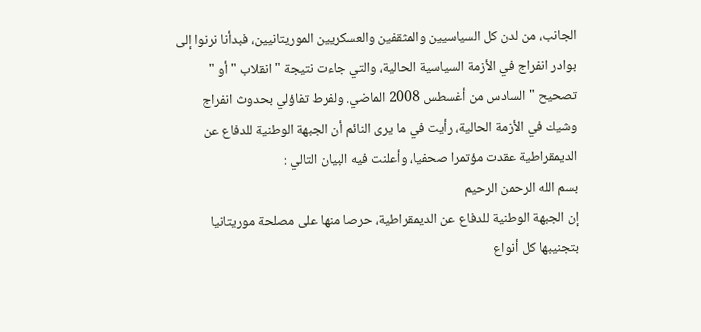الجانب، من لدن كل السياسيين والمثقفين والعسكريين الموريتانيين، فبدأنا نرنوا إلى بوادر انفراج في الأزمة السياسية الحالية، والتي جاءت نتيجة " انقلاب " أو " تصحيح " السادس من أغسطس 2008 الماضي. ولفرط تفاؤلي بحدوث انفراج وشيك في الأزمة الحالية، رأيت في ما يرى النائم أن الجبهة الوطنية للدفاع عن الديمقراطية عقدت مؤتمرا صحفيا، وأعلنت فيه البيان التالي :
بسم الله الرحمن الرحيم
إن الجبهة الوطنية للدفاع عن الديمقراطية، حرصا منها على مصلحة موريتانيا بتجنيبها كل أنواع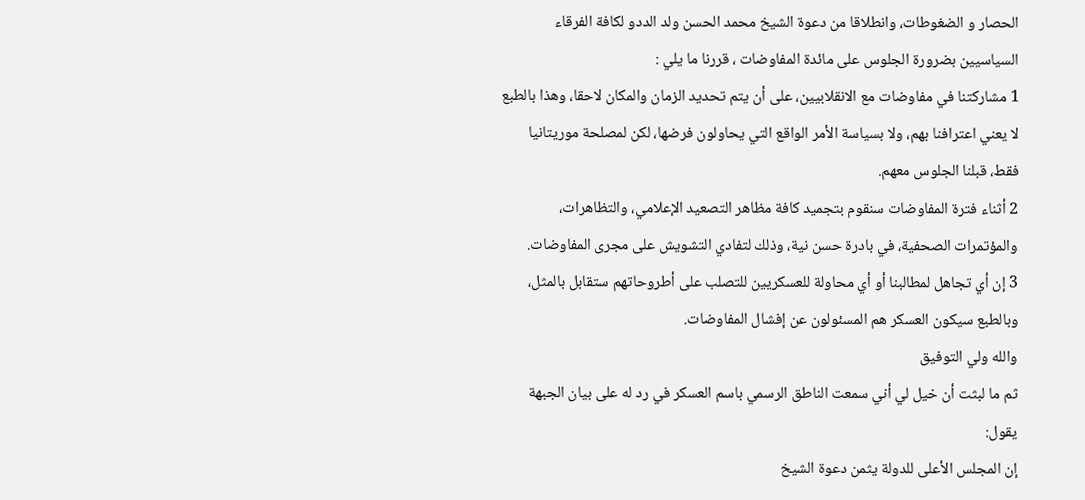الحصار و الضغوطات، وانطلاقا من دعوة الشيخ محمد الحسن ولد الددو لكافة الفرقاء السياسيين بضرورة الجلوس على مائدة المفاوضات ، قررنا ما يلي :
1 مشاركتنا في مفاوضات مع الانقلابيين، على أن يتم تحديد الزمان والمكان لاحقا، وهذا بالطبع لا يعني اعترافنا بهم، ولا بسياسة الأمر الواقع التي يحاولون فرضها، لكن لمصلحة موريتانيا فقط، قبلنا الجلوس معهم.
2 أثناء فترة المفاوضات سنقوم بتجميد كافة مظاهر التصعيد الإعلامي، والتظاهرات، والمؤتمرات الصحفية، في بادرة حسن نية، وذلك لتفادي التشويش على مجرى المفاوضات.
3 إن أي تجاهل لمطالبنا أو أي محاولة للعسكريين للتصلب على أطروحاتهم ستقابل بالمثل، وبالطبع سيكون العسكر هم المسئولون عن إفشال المفاوضات.
والله ولي التوفيق
ثم ما لبثت أن خيل لي أني سمعت الناطق الرسمي باسم العسكر في رد له على بيان الجبهة يقول:
إن المجلس الأعلى للدولة يثمن دعوة الشيخ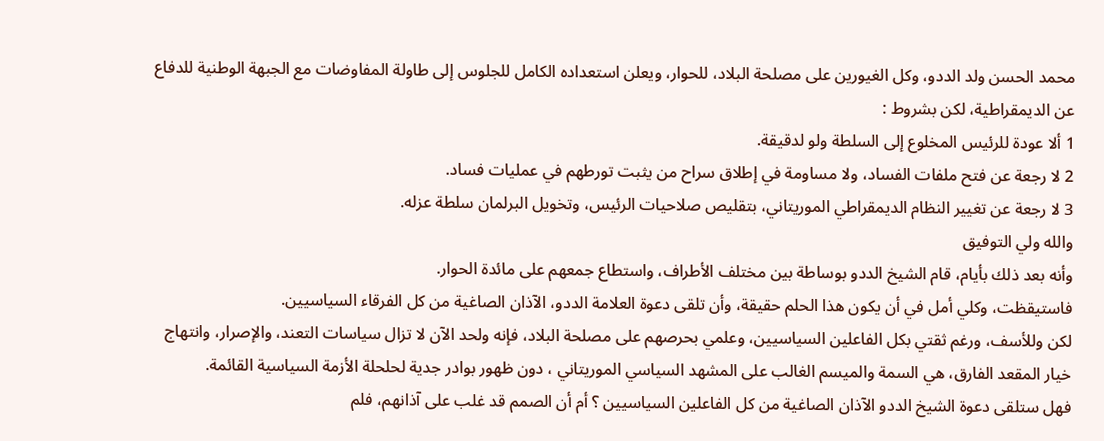محمد الحسن ولد الددو، وكل الغيورين على مصلحة البلاد، للحوار، ويعلن استعداده الكامل للجلوس إلى طاولة المفاوضات مع الجبهة الوطنية للدفاع عن الديمقراطية، لكن بشروط :
1 ألا عودة للرئيس المخلوع إلى السلطة ولو لدقيقة.
2 لا رجعة عن فتح ملفات الفساد، ولا مساومة في إطلاق سراح من يثبت تورطهم في عمليات فساد.
3 لا رجعة عن تغيير النظام الديمقراطي الموريتاني، بتقليص صلاحيات الرئيس، وتخويل البرلمان سلطة عزله.
والله ولي التوفيق
وأنه بعد ذلك بأيام، قام الشيخ الددو بوساطة بين مختلف الأطراف، واستطاع جمعهم على مائدة الحوار.
فاستيقظت، وكلي أمل في أن يكون هذا الحلم حقيقة، وأن تلقى دعوة العلامة الددو، الآذان الصاغية من كل الفرقاء السياسيين.
لكن وللأسف، ورغم ثقتي بكل الفاعلين السياسيين، وعلمي بحرصهم على مصلحة البلاد، فإنه ولحد الآن لا تزال سياسات التعند، والإصرار، وانتهاج خيار المقعد الفارق، هي السمة والميسم الغالب على المشهد السياسي الموريتاني ، دون ظهور بوادر جدية لحلحلة الأزمة السياسية القائمة.
فهل ستلقى دعوة الشيخ الددو الآذان الصاغية من كل الفاعلين السياسيين ؟ أم أن الصمم قد غلب على آذانهم، فلم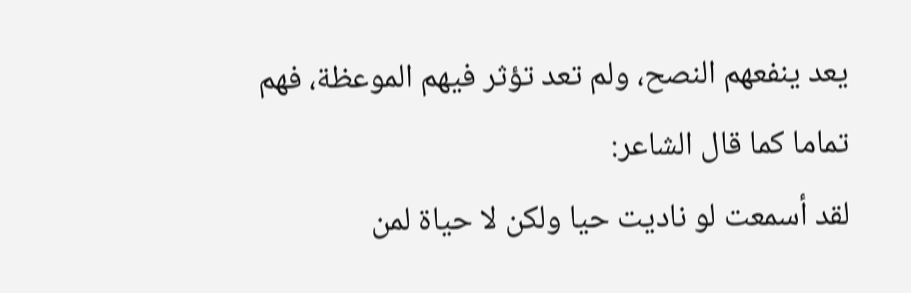يعد ينفعهم النصح، ولم تعد تؤثر فيهم الموعظة، فهم تماما كما قال الشاعر:
لقد أسمعت لو ناديت حيا ولكن لا حياة لمن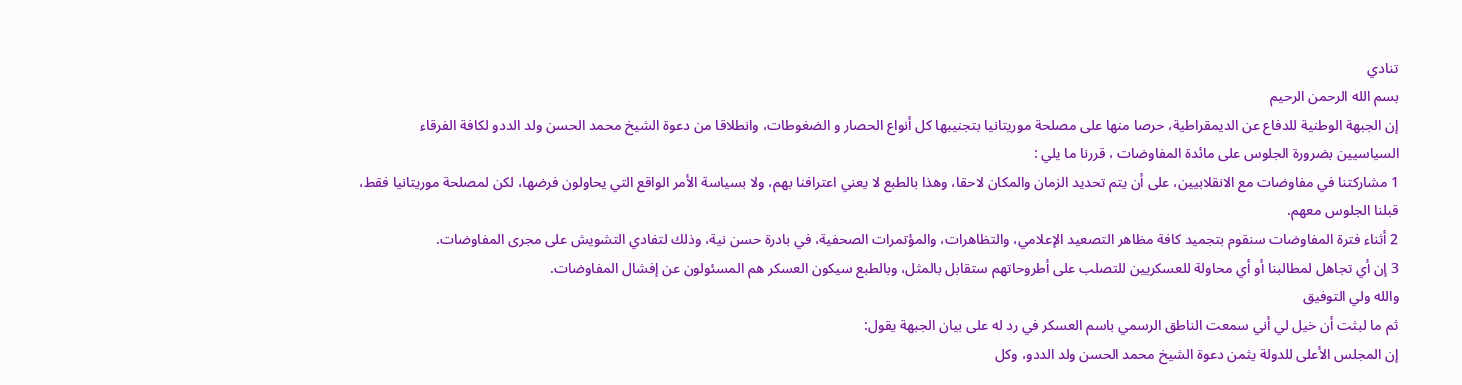تنادي
بسم الله الرحمن الرحيم
إن الجبهة الوطنية للدفاع عن الديمقراطية، حرصا منها على مصلحة موريتانيا بتجنيبها كل أنواع الحصار و الضغوطات، وانطلاقا من دعوة الشيخ محمد الحسن ولد الددو لكافة الفرقاء السياسيين بضرورة الجلوس على مائدة المفاوضات ، قررنا ما يلي :
1 مشاركتنا في مفاوضات مع الانقلابيين، على أن يتم تحديد الزمان والمكان لاحقا، وهذا بالطبع لا يعني اعترافنا بهم، ولا بسياسة الأمر الواقع التي يحاولون فرضها، لكن لمصلحة موريتانيا فقط، قبلنا الجلوس معهم.
2 أثناء فترة المفاوضات سنقوم بتجميد كافة مظاهر التصعيد الإعلامي، والتظاهرات، والمؤتمرات الصحفية، في بادرة حسن نية، وذلك لتفادي التشويش على مجرى المفاوضات.
3 إن أي تجاهل لمطالبنا أو أي محاولة للعسكريين للتصلب على أطروحاتهم ستقابل بالمثل، وبالطبع سيكون العسكر هم المسئولون عن إفشال المفاوضات.
والله ولي التوفيق
ثم ما لبثت أن خيل لي أني سمعت الناطق الرسمي باسم العسكر في رد له على بيان الجبهة يقول:
إن المجلس الأعلى للدولة يثمن دعوة الشيخ محمد الحسن ولد الددو، وكل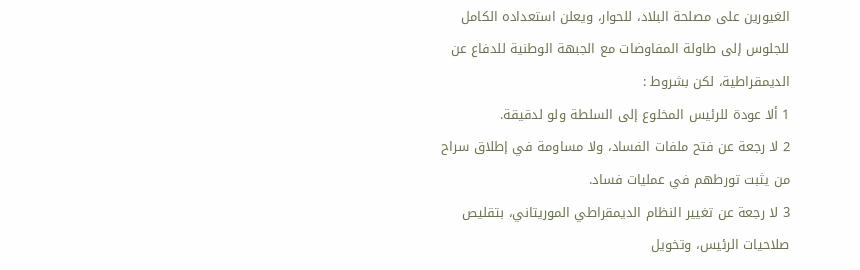الغيورين على مصلحة البلاد، للحوار، ويعلن استعداده الكامل للجلوس إلى طاولة المفاوضات مع الجبهة الوطنية للدفاع عن الديمقراطية، لكن بشروط :
1 ألا عودة للرئيس المخلوع إلى السلطة ولو لدقيقة.
2 لا رجعة عن فتح ملفات الفساد، ولا مساومة في إطلاق سراح من يثبت تورطهم في عمليات فساد.
3 لا رجعة عن تغيير النظام الديمقراطي الموريتاني، بتقليص صلاحيات الرئيس، وتخويل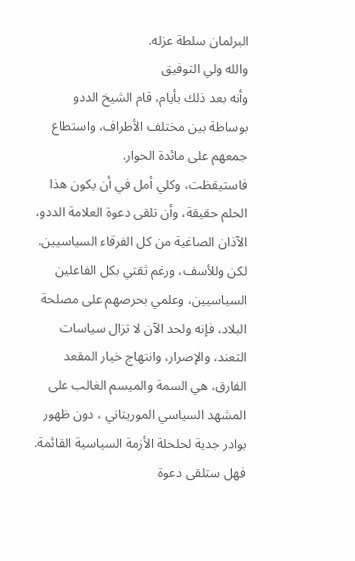البرلمان سلطة عزله.
والله ولي التوفيق
وأنه بعد ذلك بأيام، قام الشيخ الددو بوساطة بين مختلف الأطراف، واستطاع جمعهم على مائدة الحوار.
فاستيقظت، وكلي أمل في أن يكون هذا الحلم حقيقة، وأن تلقى دعوة العلامة الددو، الآذان الصاغية من كل الفرقاء السياسيين.
لكن وللأسف، ورغم ثقتي بكل الفاعلين السياسيين، وعلمي بحرصهم على مصلحة البلاد، فإنه ولحد الآن لا تزال سياسات التعند، والإصرار، وانتهاج خيار المقعد الفارق، هي السمة والميسم الغالب على المشهد السياسي الموريتاني ، دون ظهور بوادر جدية لحلحلة الأزمة السياسية القائمة.
فهل ستلقى دعوة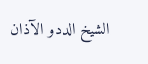الشيخ الددو الآذان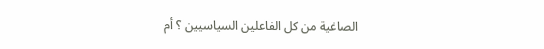الصاغية من كل الفاعلين السياسيين ؟ أم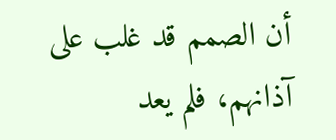أن الصمم قد غلب على آذانهم، فلم يعد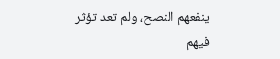ينفعهم النصح، ولم تعد تؤثر فيهم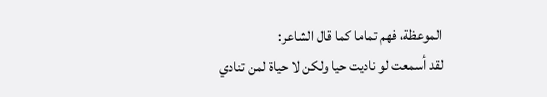الموعظة، فهم تماما كما قال الشاعر:
لقد أسمعت لو ناديت حيا ولكن لا حياة لمن تنادي